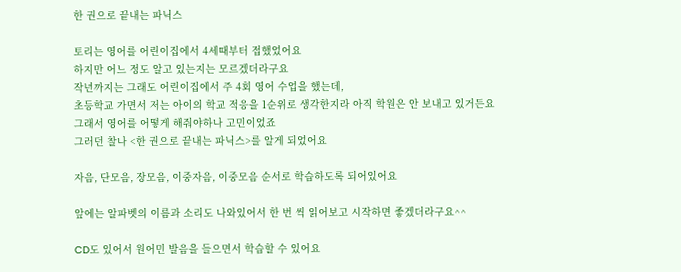한 권으로 끝내는 파닉스

토리는 영어를 어린이집에서 4세때부터 접했었어요
하지만 어느 정도 알고 있는지는 모르겠더라구요
작년까지는 그래도 어린이집에서 주 4회 영어 수업을 했는데,
초등학교 가면서 저는 아이의 학교 적응을 1순위로 생각한지라 아직 학원은 안 보내고 있거든요
그래서 영어를 어떻게 해줘야하나 고민이었죠
그러던 찰나 <한 권으로 끝내는 파닉스>를 알게 되었어요

자음, 단모음, 장모음, 이중자음, 이중모음 순서로 학습하도록 되어있어요

앞에는 알파벳의 이름과 소리도 나와있어서 한 번 씩 읽어보고 시작하면 좋겠더라구요^^

CD도 있어서 원어민 발음을 들으면서 학습할 수 있어요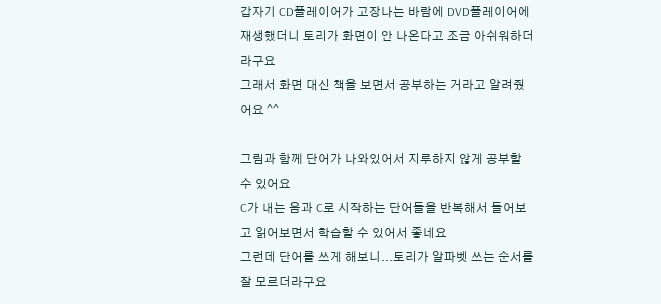갑자기 CD플레이어가 고장나는 바람에 DVD플레이어에 재생했더니 토리가 화면이 안 나온다고 조금 아쉬워하더라구요
그래서 화면 대신 책을 보면서 공부하는 거라고 알려줬어요 ^^

그림과 함께 단어가 나와있어서 지루하지 않게 공부할 수 있어요
C가 내는 음과 C로 시작하는 단어들을 반복해서 들어보고 읽어보면서 학습할 수 있어서 좋네요
그런데 단어를 쓰게 해보니...토리가 알파벳 쓰는 순서를 잘 모르더라구요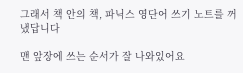그래서 책 안의 책, 파닉스 영단어 쓰기 노트를 꺼냈답니다

맨 앞장에 쓰는 순서가 잘 나와있어요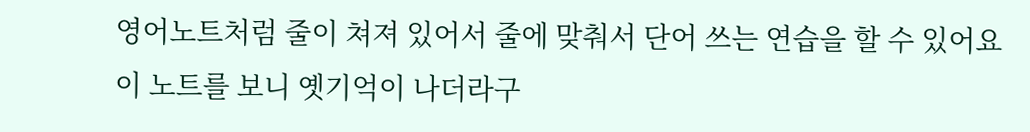영어노트처럼 줄이 쳐져 있어서 줄에 맞춰서 단어 쓰는 연습을 할 수 있어요
이 노트를 보니 옛기억이 나더라구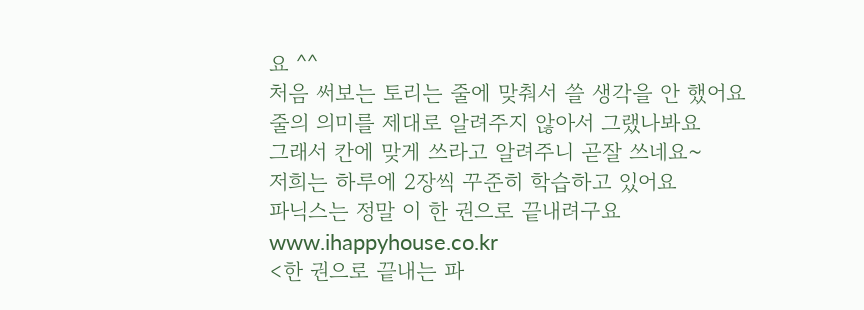요 ^^
처음 써보는 토리는 줄에 맞춰서 쓸 생각을 안 했어요
줄의 의미를 제대로 알려주지 않아서 그랬나봐요
그래서 칸에 맞게 쓰라고 알려주니 곧잘 쓰네요~
저희는 하루에 2장씩 꾸준히 학습하고 있어요
파닉스는 정말 이 한 권으로 끝내려구요
www.ihappyhouse.co.kr
<한 권으로 끝내는 파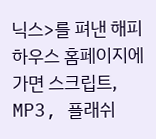닉스>를 펴낸 해피하우스 홈페이지에 가면 스크립트, MP3, 플래쉬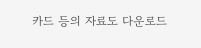카드 등의 자료도 다운로드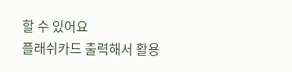할 수 있어요
플래쉬카드 출력해서 활용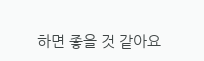하면 좋을 것 같아요